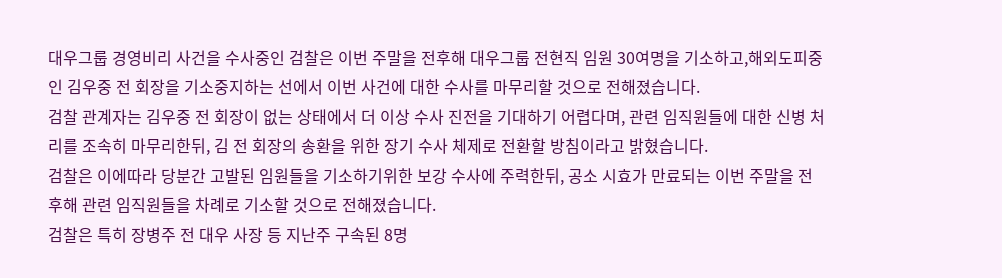대우그룹 경영비리 사건을 수사중인 검찰은 이번 주말을 전후해 대우그룹 전현직 임원 30여명을 기소하고,해외도피중인 김우중 전 회장을 기소중지하는 선에서 이번 사건에 대한 수사를 마무리할 것으로 전해졌습니다.
검찰 관계자는 김우중 전 회장이 없는 상태에서 더 이상 수사 진전을 기대하기 어렵다며, 관련 임직원들에 대한 신병 처리를 조속히 마무리한뒤, 김 전 회장의 송환을 위한 장기 수사 체제로 전환할 방침이라고 밝혔습니다.
검찰은 이에따라 당분간 고발된 임원들을 기소하기위한 보강 수사에 주력한뒤, 공소 시효가 만료되는 이번 주말을 전후해 관련 임직원들을 차례로 기소할 것으로 전해졌습니다.
검찰은 특히 장병주 전 대우 사장 등 지난주 구속된 8명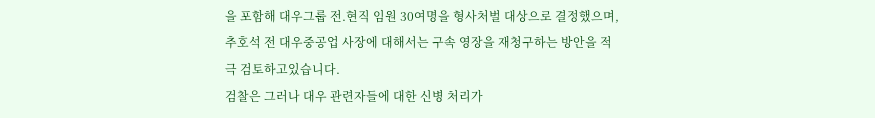을 포함해 대우그룹 전.현직 임원 30여명을 형사처벌 대상으로 결정했으며, 추호석 전 대우중공업 사장에 대해서는 구속 영장을 재청구하는 방안을 적극 검토하고있습니다.
검찰은 그러나 대우 관련자들에 대한 신병 처리가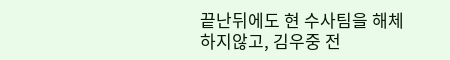끝난뒤에도 현 수사팀을 해체하지않고, 김우중 전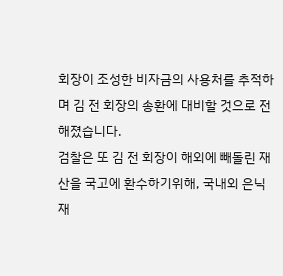회장이 조성한 비자금의 사용처를 추적하며 김 전 회장의 송환에 대비할 것으로 전해졌습니다.
검찰은 또 김 전 회장이 해외에 빼돌린 재산을 국고에 환수하기위해, 국내외 은닉 재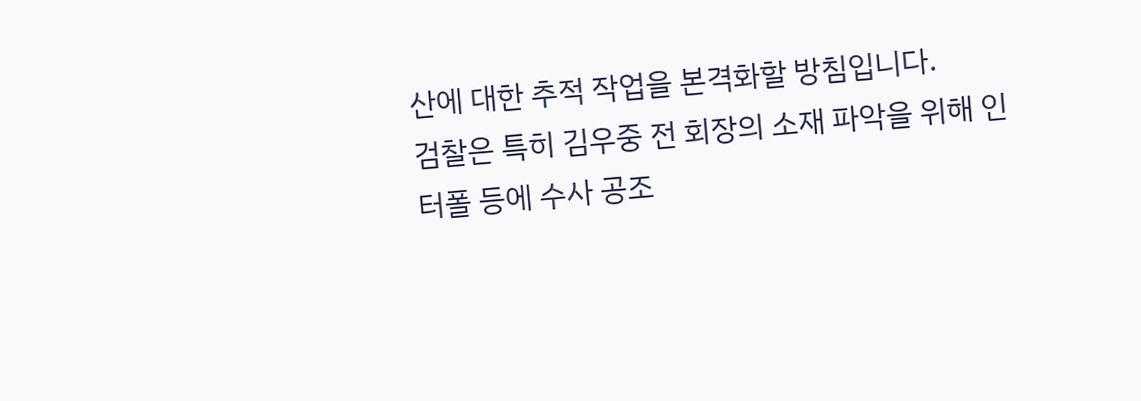산에 대한 추적 작업을 본격화할 방침입니다.
검찰은 특히 김우중 전 회장의 소재 파악을 위해 인터폴 등에 수사 공조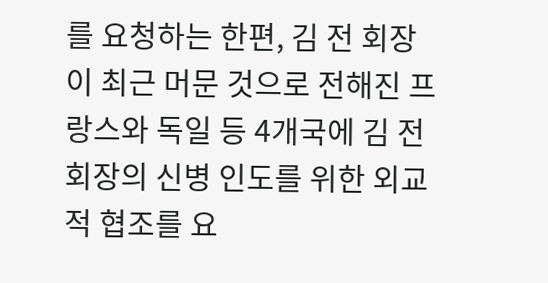를 요청하는 한편, 김 전 회장이 최근 머문 것으로 전해진 프랑스와 독일 등 4개국에 김 전 회장의 신병 인도를 위한 외교적 협조를 요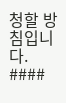청할 방침입니다.
####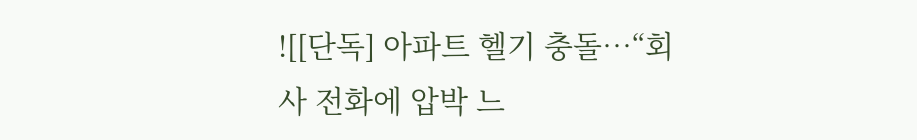![[단독] 아파트 헬기 충돌…“회사 전화에 압박 느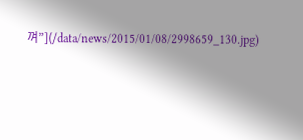껴”](/data/news/2015/01/08/2998659_130.jpg)